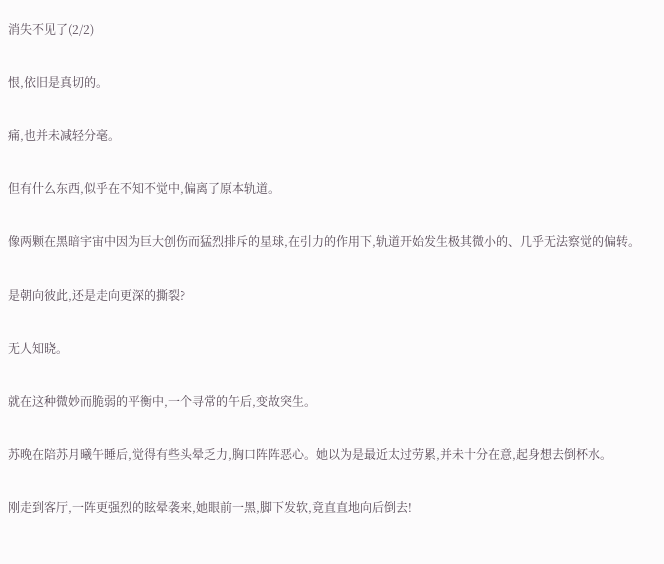消失不见了(2/2)

恨,依旧是真切的。

痛,也并未减轻分毫。

但有什么东西,似乎在不知不觉中,偏离了原本轨道。

像两颗在黑暗宇宙中因为巨大创伤而猛烈排斥的星球,在引力的作用下,轨道开始发生极其微小的、几乎无法察觉的偏转。

是朝向彼此,还是走向更深的撕裂?

无人知晓。

就在这种微妙而脆弱的平衡中,一个寻常的午后,变故突生。

苏晚在陪苏月曦午睡后,觉得有些头晕乏力,胸口阵阵恶心。她以为是最近太过劳累,并未十分在意,起身想去倒杯水。

刚走到客厅,一阵更强烈的眩晕袭来,她眼前一黑,脚下发软,竟直直地向后倒去!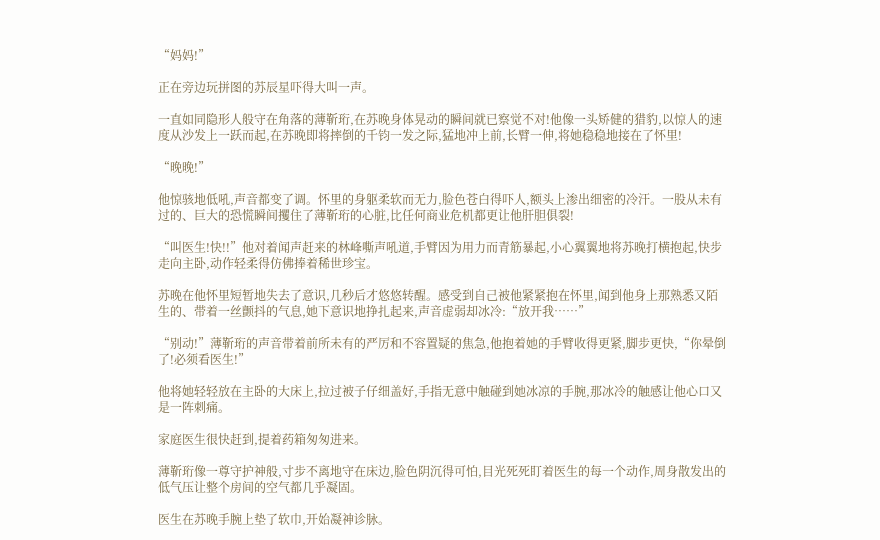“妈妈!”

正在旁边玩拼图的苏辰星吓得大叫一声。

一直如同隐形人般守在角落的薄靳珩,在苏晚身体晃动的瞬间就已察觉不对!他像一头矫健的猎豹,以惊人的速度从沙发上一跃而起,在苏晚即将摔倒的千钧一发之际,猛地冲上前,长臂一伸,将她稳稳地接在了怀里!

“晚晚!”

他惊骇地低吼,声音都变了调。怀里的身躯柔软而无力,脸色苍白得吓人,额头上渗出细密的冷汗。一股从未有过的、巨大的恐慌瞬间攫住了薄靳珩的心脏,比任何商业危机都更让他肝胆俱裂!

“叫医生!快!!”他对着闻声赶来的林峰嘶声吼道,手臂因为用力而青筋暴起,小心翼翼地将苏晚打横抱起,快步走向主卧,动作轻柔得仿佛捧着稀世珍宝。

苏晚在他怀里短暂地失去了意识,几秒后才悠悠转醒。感受到自己被他紧紧抱在怀里,闻到他身上那熟悉又陌生的、带着一丝颤抖的气息,她下意识地挣扎起来,声音虚弱却冰冷:“放开我……”

“别动!”薄靳珩的声音带着前所未有的严厉和不容置疑的焦急,他抱着她的手臂收得更紧,脚步更快,“你晕倒了!必须看医生!”

他将她轻轻放在主卧的大床上,拉过被子仔细盖好,手指无意中触碰到她冰凉的手腕,那冰冷的触感让他心口又是一阵刺痛。

家庭医生很快赶到,提着药箱匆匆进来。

薄靳珩像一尊守护神般,寸步不离地守在床边,脸色阴沉得可怕,目光死死盯着医生的每一个动作,周身散发出的低气压让整个房间的空气都几乎凝固。

医生在苏晚手腕上垫了软巾,开始凝神诊脉。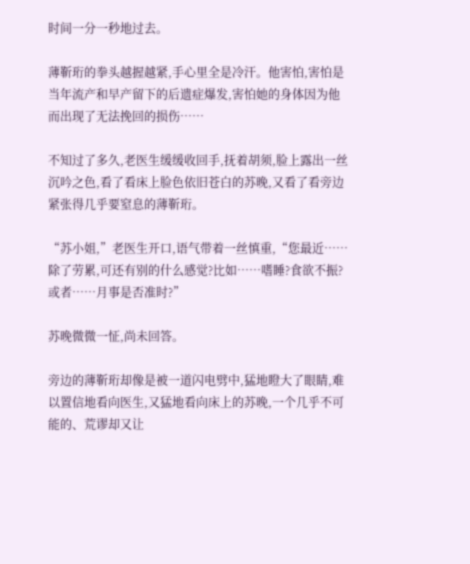时间一分一秒地过去。

薄靳珩的拳头越握越紧,手心里全是冷汗。他害怕,害怕是当年流产和早产留下的后遗症爆发,害怕她的身体因为他而出现了无法挽回的损伤……

不知过了多久,老医生缓缓收回手,抚着胡须,脸上露出一丝沉吟之色,看了看床上脸色依旧苍白的苏晚,又看了看旁边紧张得几乎要窒息的薄靳珩。

“苏小姐,”老医生开口,语气带着一丝慎重,“您最近……除了劳累,可还有别的什么感觉?比如……嗜睡?食欲不振?或者……月事是否准时?”

苏晚微微一怔,尚未回答。

旁边的薄靳珩却像是被一道闪电劈中,猛地瞪大了眼睛,难以置信地看向医生,又猛地看向床上的苏晚,一个几乎不可能的、荒谬却又让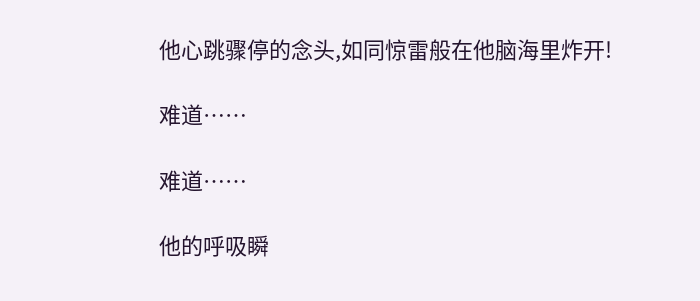他心跳骤停的念头,如同惊雷般在他脑海里炸开!

难道……

难道……

他的呼吸瞬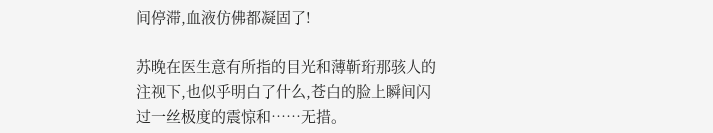间停滞,血液仿佛都凝固了!

苏晚在医生意有所指的目光和薄靳珩那骇人的注视下,也似乎明白了什么,苍白的脸上瞬间闪过一丝极度的震惊和……无措。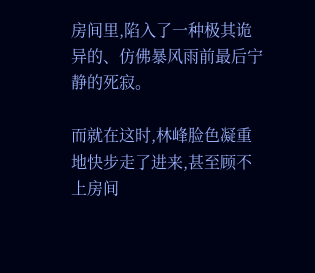房间里,陷入了一种极其诡异的、仿佛暴风雨前最后宁静的死寂。

而就在这时,林峰脸色凝重地快步走了进来,甚至顾不上房间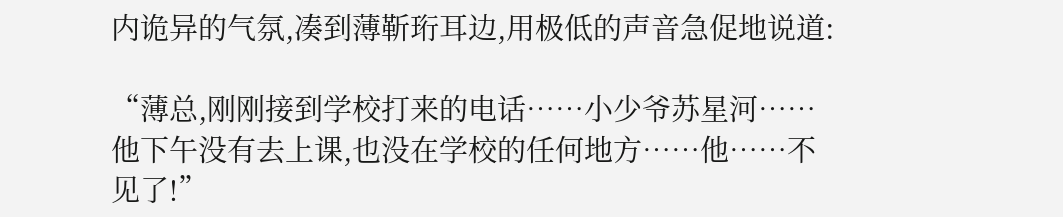内诡异的气氛,凑到薄靳珩耳边,用极低的声音急促地说道:

“薄总,刚刚接到学校打来的电话……小少爷苏星河……他下午没有去上课,也没在学校的任何地方……他……不见了!”